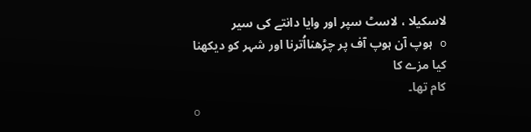لاسکیلا ، لاسٹ سپر اور وایا دانتے کی سیر
o ہوپ آن ہوپ آف پر چڑھنااُترنا اور شہر کو دیکھنا کیا مزے کا
کام تھا۔
o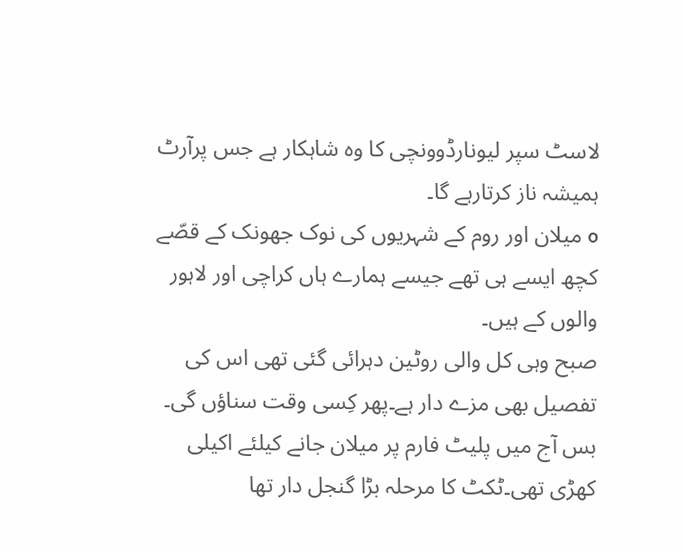لاسٹ سپر لیونارڈوونچی کا وہ شاہکار ہے جس پرآرٹ ہمیشہ ناز کرتارہے گا۔
o میلان اور روم کے شہریوں کی نوک جھونک کے قصّے کچھ ایسے ہی تھے جیسے ہمارے ہاں کراچی اور لاہور والوں کے ہیں۔
صبح وہی کل والی روٹین دہرائی گئی تھی اس کی تفصیل بھی مزے دار ہے۔پھر کِسی وقت سناؤں گی۔ بس آج میں پلیٹ فارم پر میلان جانے کیلئے اکیلی کھڑی تھی۔ٹکٹ کا مرحلہ بڑا گنجل دار تھا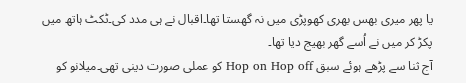یا پھر میری بھس بھری کھوپڑی میں نہ گھستا تھا۔اقبال نے ہی مدد کی۔ٹکٹ ہاتھ میں پکڑ کر میں نے اُسے گھر بھیج دیا تھا۔
آج ثنا سے پڑھے ہوئے سبق Hop on Hop off کو عملی صورت دینی تھی۔میلانو کو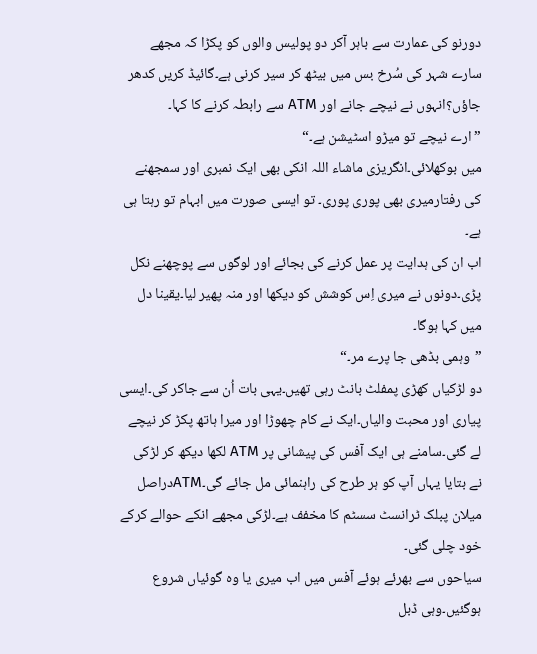دورنو کی عمارت سے باہر آکر دو پولیس والوں کو پکڑا کہ مجھے سارے شہر کی سُرخ بس میں بیٹھ کر سیر کرنی ہے۔گائیڈ کریں کدھر جاؤں؟انہوں نے نیچے جانے اور ATM سے رابطہ کرنے کا کہا۔
”ارے نیچے تو میڑو اسٹیشن ہے۔“
میں بوکھلائی۔انگریزی ماشاء اللہ انکی بھی ایک نمبری اور سمجھنے کی رفتارمیری بھی پوری پوری۔ تو ایسی صورت میں ابہام تو رہتا ہی ہے۔
اب ان کی ہدایت پر عمل کرنے کی بجائے اور لوگوں سے پوچھنے نکل پڑی۔دونوں نے میری اِس کوشش کو دیکھا اور منہ پھیر لیا۔یقینا دل میں کہا ہوگا۔
”وہمی بڈھی جا پرے مر۔“
دو لڑکیاں کھڑی پمفلٹ بانٹ رہی تھیں۔یہی بات اُن سے جاکر کی۔ایسی پیاری اور محبت والیاں۔ایک نے کام چھوڑا اور میرا ہاتھ پکڑ کر نیچے لے گئی۔سامنے ہی ایک آفس کی پیشانی پر ATM لکھا دیکھ کر لڑکی نے بتایا یہاں آپ کو ہر طرح کی راہنمائی مل جائے گی۔ATMدراصل میلان پبلک ٹرانسٹ سسٹم کا مخفف ہے۔لڑکی مجھے انکے حوالے کرکے خود چلی گئی۔
سیاحوں سے بھرئے ہوئے آفس میں اب میری یا وہ گوئیاں شروع ہوگئیں۔وہی ڈبل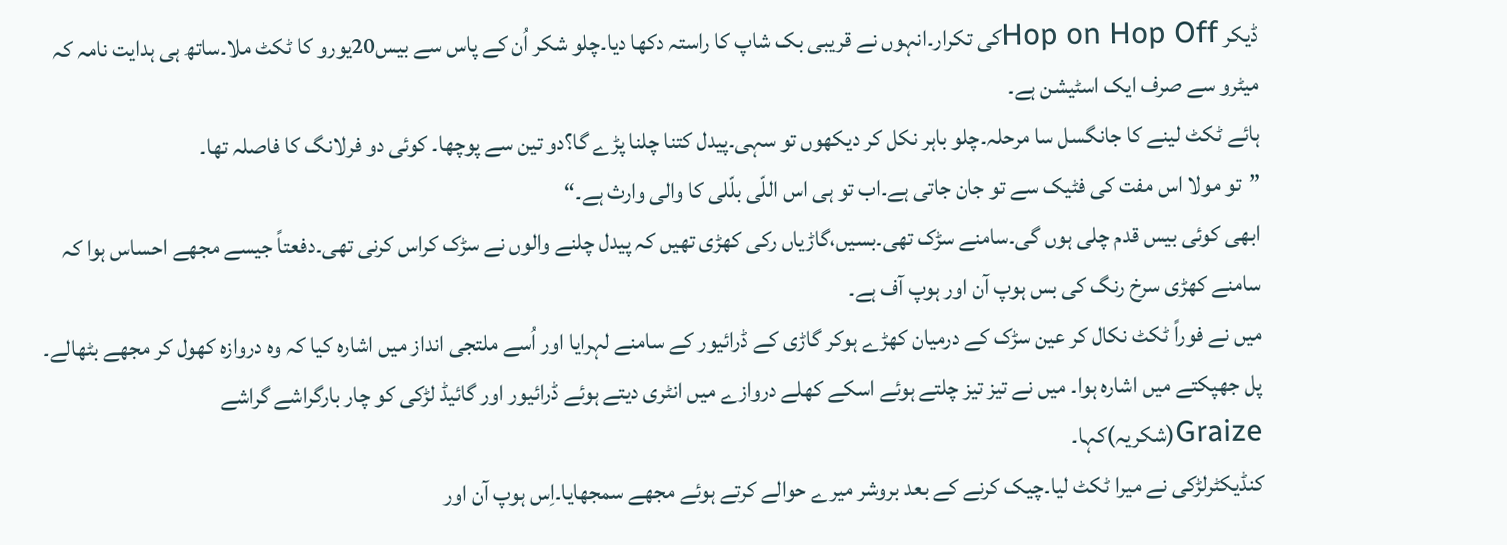ڈیکر Hop on Hop Offکی تکرار۔انہوں نے قریبی بک شاپ کا راستہ دکھا دیا۔چلو شکر اُن کے پاس سے بیس20یورو کا ٹکٹ ملا۔ساتھ ہی ہدایت نامہ کہ میٹرو سے صرف ایک اسٹیشن ہے۔
ہائے ٹکٹ لینے کا جانگسل سا مرحلہ۔چلو باہر نکل کر دیکھوں تو سہی۔پیدل کتنا چلنا پڑے گا؟دو تین سے پوچھا۔ کوئی دو فرلانگ کا فاصلہ تھا۔
”تو مولا اس مفت کی فٹیک سے تو جان جاتی ہے۔اب تو ہی اس اللّی بلّلی کا والی وارث ہے۔“
ابھی کوئی بیس قدم چلی ہوں گی۔سامنے سڑک تھی۔بسیں،گاڑیاں رکی کھڑی تھیں کہ پیدل چلنے والوں نے سڑک کراس کرنی تھی۔دفعتاً جیسے مجھے احساس ہوا کہ سامنے کھڑی سرخ رنگ کی بس ہوپ آن اور ہوپ آف ہے۔
میں نے فوراً ٹکٹ نکال کر عین سڑک کے درمیان کھڑے ہوکر گاڑی کے ڈرائیور کے سامنے لہرایا اور اُسے ملتجی انداز میں اشارہ کیا کہ وہ دروازہ کھول کر مجھے بٹھالے۔
پل جھپکتے میں اشارہ ہوا۔ میں نے تیز تیز چلتے ہوئے اسکے کھلے دروازے میں انٹری دیتے ہوئے ڈرائیور اور گائیڈ لڑکی کو چار بارگراشے گراشے Graize(شکریہ)کہا۔
کنڈیکٹرلڑکی نے میرا ٹکٹ لیا۔چیک کرنے کے بعد بروشر میرے حوالے کرتے ہوئے مجھے سمجھایا۔اِس ہوپ آن اور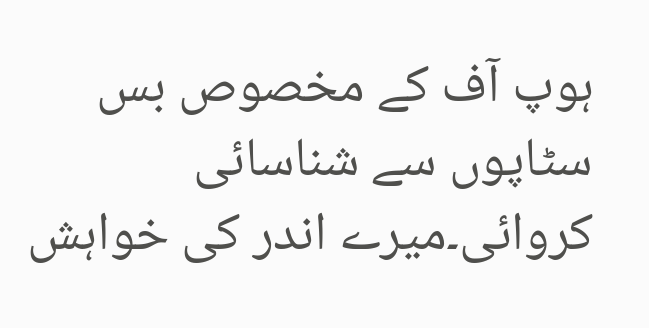ہوپ آف کے مخصوص بس سٹاپوں سے شناسائی کروائی۔میرے اندر کی خواہش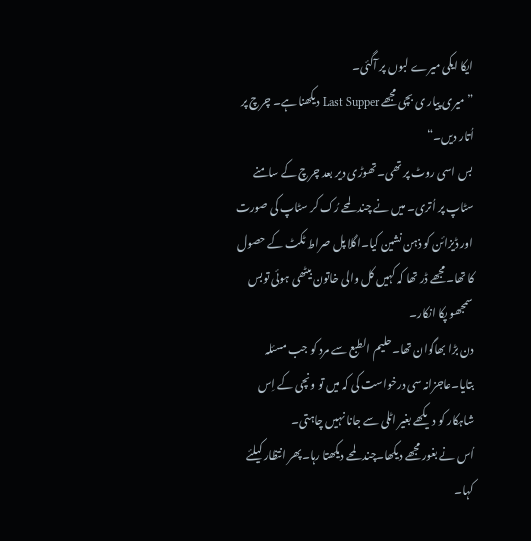ایکا ایکی میرے لبوں پر آگئی۔
”میری پیار ی بچی مجھے Last Supper دیکھنا ہے۔ چرچ پر اُتار دیں۔“
بس اسی روٹ پر تھی۔ تھوڑی دیر بعد چرچ کے سامنے سٹاپ پر اُتری۔ میں نے چند لمحے رُک کر سٹاپ کی صورت اور ڈیزائن کو ذہن نشین کیا۔اگلا پل صراط ٹکٹ کے حصول کا تھا۔مجھے ڈر تھا کہ کہیں کل والی خاتون بیٹھی ہوئی توبس سمجھو پکا انکار۔
دن بڑا بھاگوان تھا۔حلیم الطبع سے مرد کو جب مسئلہ بتایا۔عاجزانہ سی درخواست کی کہ میں تو ونچی کے اِس شاہکار کو دیکھے بغیر اٹلی سے جانا نہیں چاہتی۔
اُس نے بغور مجھے دیکھا۔چند لمحے دیکھتا رہا۔پھر انتظار کیلئے کہا۔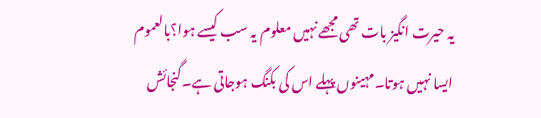یہ حیرت انگیز بات تھی مجھے نہیں معلوم یہ سب کیسے ہوا؟بالعموم ایسا نہیں ہوتا۔مہینوں پہلے اس کی بکنگ ہوجاتی ہے۔گنجائش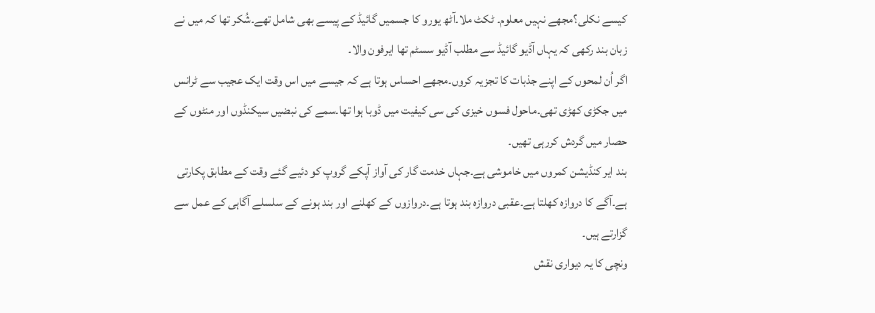کیسے نکلی؟مجھے نہیں معلوم۔ ٹکٹ ملا۔آٹھ یورو کا جسمیں گائیڈ کے پیسے بھی شامل تھے۔شُکر تھا کہ میں نے زبان بند رکھی کہ یہاں آڈیو گائیڈ سے مطلب آڈیو سسٹم تھا ایرفون والا۔
اگر اُن لمحوں کے اپنے جذبات کا تجزیہ کروں۔مجھے احساس ہوتا ہے کہ جیسے میں اس وقت ایک عجیب سے ٹرانس میں جکڑی کھڑی تھی۔ماحول فسوں خیزی کی سی کیفیت میں ڈوبا ہوا تھا۔سمے کی نبضیں سیکنڈوں اور منٹوں کے حصار میں گردش کررہی تھیں۔
بند ایر کنڈیشن کمروں میں خاموشی ہے۔جہاں خدمت گار کی آواز آپکے گروپ کو دئیے گئے وقت کے مطابق پکارتی ہے۔آگے کا دروازہ کھلتا ہے۔عقبی دروازہ بند ہوتا ہے۔دروازوں کے کھلنے اور بند ہونے کے سلسلے آگاہی کے عمل سے گزارتے ہیں۔
ونچی کا یہ دیواری نقش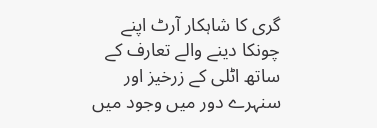گری کا شاہکار آرٹ اپنے چونکا دینے والے تعارف کے ساتھ اٹلی کے زرخیز اور سنہرے دور میں وجود میں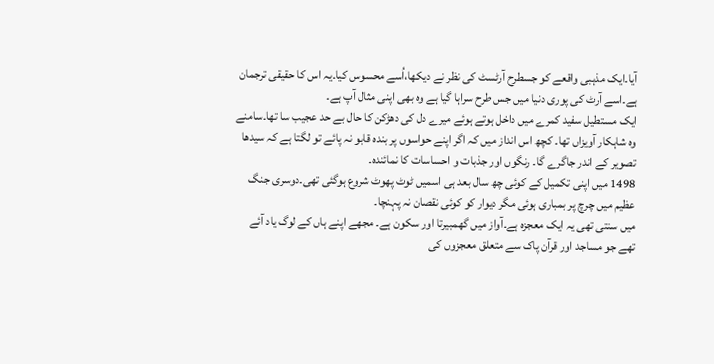آیا۔ایک مذہبی واقعے کو جسطرح آرٹسٹ کی نظر نے دیکھا،اُسے محسوس کیا۔یہ اس کا حقیقی ترجمان ہے۔اسے آرٹ کی پوری دنیا میں جس طرح سراہا گیا ہے وہ بھی اپنی مثال آپ ہے۔
ایک مستطیل سفید کمرے میں داخل ہوتے ہوئے میرے دل کی دھڑکن کا حال بے حد عجیب سا تھا۔سامنے وہ شاہکار آویزاں تھا۔ کچھ اس انداز میں کہ اگر اپنے حواسوں پر بندہ قابو نہ پائے تو لگتا ہے کہ سیدھا تصویر کے اندر جاگرے گا۔ رنگوں اور جذبات و احساسات کا نمائندہ۔
1498 میں اپنی تکمیل کے کوئی چھ سال بعد ہی اسمیں ٹوٹ پھوٹ شروع ہوگئی تھی۔دوسری جنگ عظیم میں چرچ پر بمباری ہوئی مگر دیوار کو کوئی نقصان نہ پہنچا۔
میں سنتی تھی یہ ایک معجزہ ہے۔آواز میں گھمبیرتا اور سکون ہے۔ مجھے اپنے ہاں کے لوگ یاد آئے تھے جو مساجد اور قرآن پاک سے متعلق معجزوں کی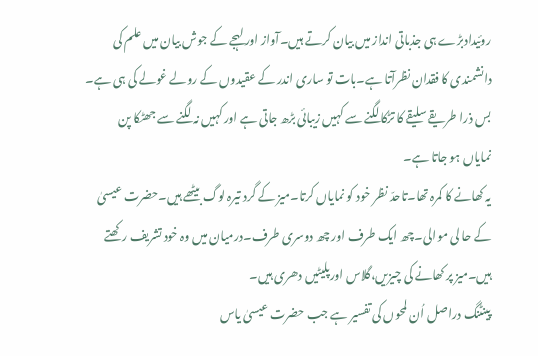روئیدادبڑے ہی جذباتی انداز میں بیان کرتے ہیں۔آواز اور لہجے کے جوش بیان میں علم کی دانشمندی کا فقدان نظرآتا ہے۔بات تو ساری اندر کے عقیدوں کے رولے غولے کی ہی ہے۔ بس ذرا طریقے سلیقے کا تڑکا لگنے سے کہیں زیبائی بڑھ جاتی ہے اور کہیں نہ لگنے سے جھٹکا پن نمایاں ہو جاتا ہے۔
یہ کھانے کا کمرہ تھا۔تاحدّ نظر خود کو نمایاں کرتا۔میز کے گرد تیرہ لوگ بیٹھے ہیں۔حضرت عیسیٰ کے حا لی موالی۔چھ ایک طرف اور چھ دوسری طرف۔درمیان میں وہ خود تشریف رکھتے ہیں۔میز پر کھانے کی چیزیں،گلاس اورپلیٹیں دھری ہیں۔
پینٹنگ دراصل اُن لمحوں کی تفسیر ہے جب حضرت عیسیٰ یاس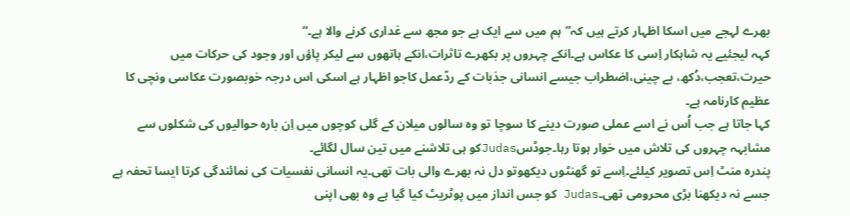بھرے لہجے میں اسکا اظہار کرتے ہیں کہ”ہم میں سے ایک ہے جو مجھ سے غداری کرنے والا ہے۔“
کہہ لیجئیے یہ شاہکار اِسی کا عکاس ہے۔انکے چہروں پر بکھرے تاثرات،انکے ہاتھوں سے لیکر پاؤں اور وجود کی حرکات میں حیرت،تعجب،دُکھ، بے چینی،اضطراب جیسے انسانی جذبات کے ردّعمل کاجو اظہار ہے اسکی اس درجہ خوبصورت عکاسی ونچی کا عظیم کارنامہ ہے۔
کہا جاتا ہے جب اُس نے اسے عملی صورت دینے کا سوچا تو وہ سالوں میلان کے گلی کوچوں میں اِن بارہ حوالیوں کی شکلوں سے مشابہہ چہروں کی تلاش میں خوار ہوتا رہا۔جوڈسJudasکو ہی تلاشنے میں تین سال لگائے۔
پندرہ منٹ اِس تصویر کیلئے۔اِسے تو گھنٹوں دیکھوتو دل نہ بھرے والی بات تھی۔یہ انسانی نفسیات کی نمائندگی کرتا ایسا تحفہ ہے جسے نہ دیکھنا بڑی محرومی تھی۔Judas کو جس انداز میں پوٹریٹ کیا گیا ہے وہ بھی اپنی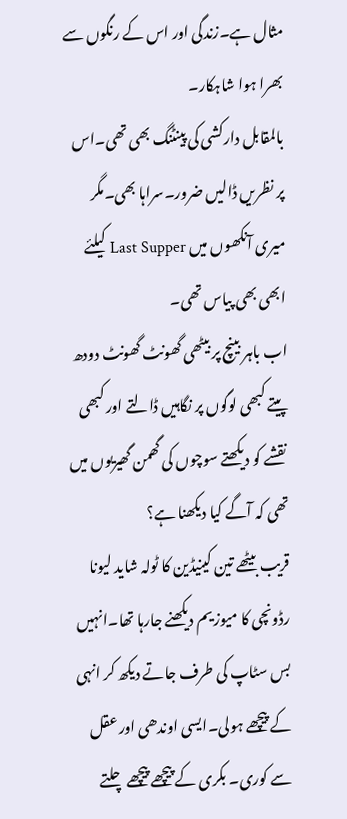مثال ہے۔زندگی اور اس کے رنگوں سے بھرا ہوا شاہکار۔
بالمقابل دارکشی کی پینٹنگ بھی تھی۔اس پر نظریں ڈالیں ضرور۔سراہا بھی۔مگر میری آنکھوں میں Last Supper کیلئے ابھی بھی پیاس تھی۔
اب باہر بینچ پر بیٹھی گھونٹ گھونٹ دودھ پیتے کبھی لوگوں پر نگاہیں ڈالتے اور کبھی نقشے کو دیکھتے سوچوں کی گھمن گھیریوں میں تھی کہ آگے کیا دیکھنا ہے؟
قریب بیٹھے تین کینیڈین کا ٹولہ شاید لیونا رڈونچی کا میوزیم دیکھنے جارہا تھا۔انہیں بس سٹاپ کی طرف جاتے دیکھ کر انہی کے پیچھے ہولی۔ایسی اوندھی اور عقل سے کوری۔ بکری کے پیچھے پیچھے چلتے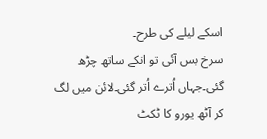اسکے لیلے کی طرح۔
سرخ بس آئی تو انکے ساتھ چڑھ گئی۔جہاں اُترے اُتر گئی۔لائن میں لگ کر آٹھ یورو کا ٹکٹ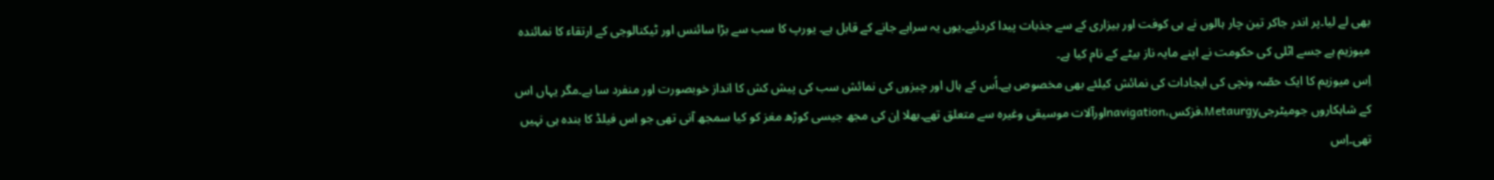بھی لے لیا۔پر اندر جاکر تین چار ہالوں نے ہی کوفت اور بیزاری کے سے جذبات پیدا کردئیے۔یوں یہ سراہے جانے کے قابل ہے۔ یورپ کا سب سے بڑا سائنس اور ٹیکنالوجی کے ارتقاء کا نمائندہ میوزیم ہے جسے اٹلی کی حکومت نے اپنے مایہ ناز بیٹے کے نام کیا ہے۔
اِس میوزیم کا ایک حصّہ ونچی کی ایجادات کی نمائش کیلئے بھی مخصوص ہے۔اُس کے ہال اور چیزوں کی نمائش سب کی پیش کش کا انداز خوبصورت اور منفرد سا ہے۔مگر یہاں اس کے شاہکاروں جومیٹرجیMetaurgy،فزکس،navigationاورآلات موسیقی وغیرہ سے متعلق تھے۔بھلا اِن کی مجھ جیسی کوڑھ مغز کو کیا سمجھ آنی تھی جو اس فیلڈ کا بندہ ہی نہیں تھی۔اِس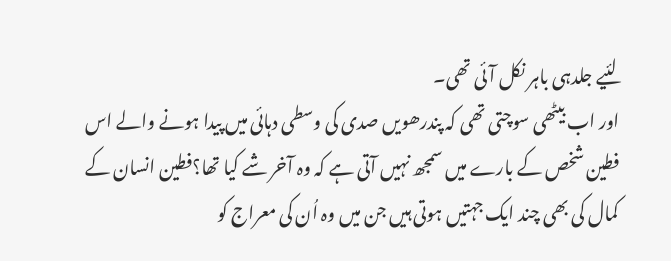لئیے جلدہی باہر نکل آئی تھی۔
اور اب بیٹھی سوچتی تھی کہ پندرھویں صدی کی وسطی دہائی میں پیدا ہونے والے اس فطین شخص کے بارے میں سمجھ نہیں آتی ہے کہ وہ آخر شے کیا تھا؟فطین انسان کے کمال کی بھی چند ایک جہتیں ہوتی ہیں جن میں وہ اُن کی معراج کو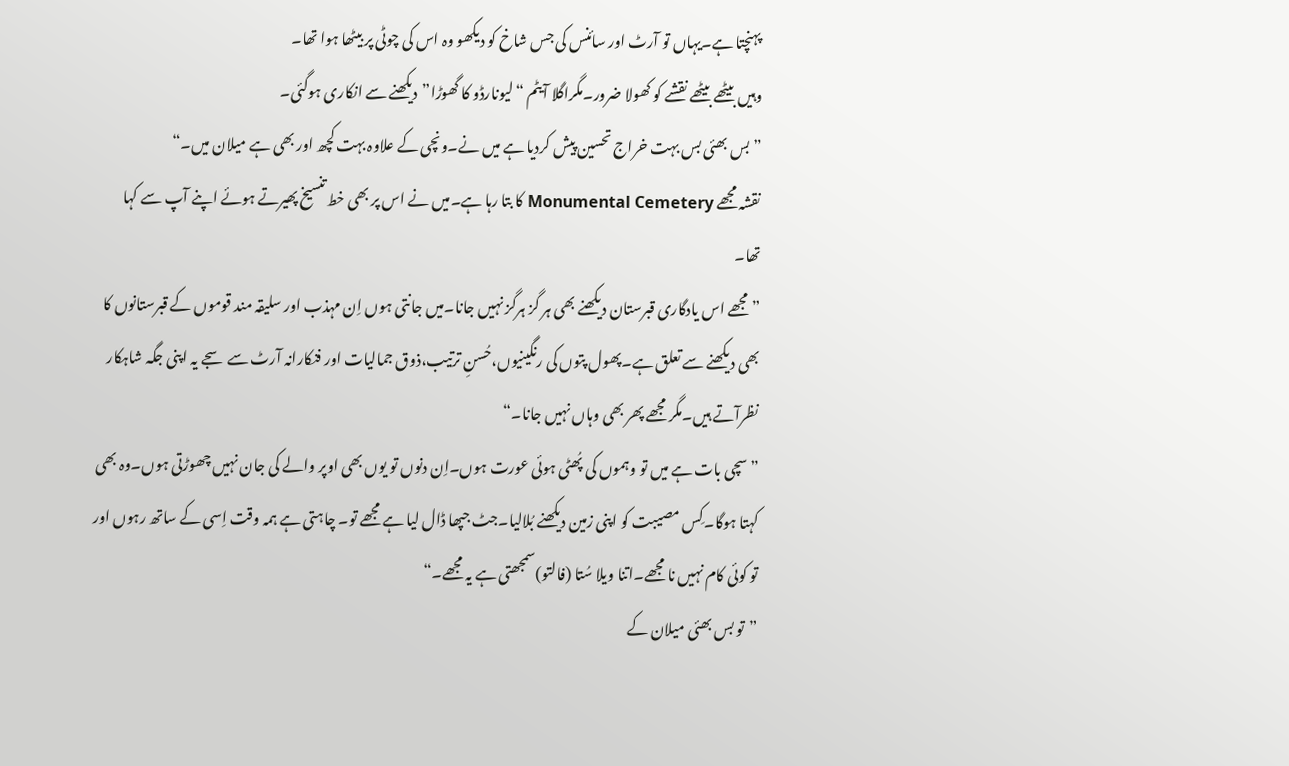پہنچتا ہے۔یہاں تو آرٹ اور سائنس کی جس شاخ کو دیکھو وہ اس کی چوٹی پر بیٹھا ہوا تھا۔
وہیں بیٹھے بیٹھے نقشے کو کھولا ضرور۔مگراگلا آیٹم “لیونارڈو کا گھوڑا”دیکھنے سے انکاری ہوگئی۔
”بس بھئی بس بہت خراج تحسین پیش کردیا ہے میں نے۔ونچی کے علاوہ بہت کچھ اور بھی ہے میلان میں۔“
نقشہ مجھے Monumental Cemetery کا بتا رہا ہے۔میں نے اس پر بھی خط تنسیخ پھیرتے ہوئے اپنے آپ سے کہا تھا۔
”مجھے اس یادگاری قبرستان دیکھنے بھی ہر گز ہرگز نہیں جانا۔میں جانتی ہوں اِن مہذب اور سلیقہ مند قوموں کے قبرستانوں کا بھی دیکھنے سے تعلق ہے۔پھول پتوں کی رنگینیوں،حُسنِ ترتیب،ذوق جمالیات اور فنکارانہ آرٹ سے سجے یہ اپنی جگہ شاہکار نظرآتے ہیں۔مگر مجھے پھر بھی وہاں نہیں جانا۔“
”سچی بات ہے میں تو وہموں کی پُھٹی ہوئی عورت ہوں۔اِن دنوں تو یوں بھی اوپر والے کی جان نہیں چھوڑتی ہوں۔وہ بھی کہتا ہوگا۔کِس مصیبت کو اپنی زمین دیکھنے بُلالیا۔جٹ جپھا ڈال لیا ہے مجھے تو۔ چاہتی ہے ہمہ وقت اِسی کے ساتھ رہوں اور تو کوئی کام نہیں نا مجھے۔اتنا ویلا سُتا (فالتو)سمجھتی ہے یہ مجھے۔“
”تو بس بھئی میلان کے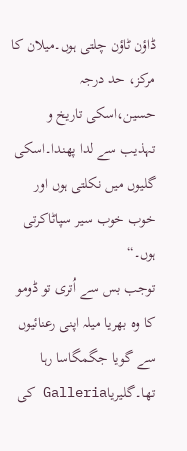ڈاؤن ٹاؤن چلتی ہوں۔میلان کا مرکز، حد درجہ حسین،اسکی تاریخ و تہذیب سے لدا پھندا۔اسکی گلیوں میں نکلتی ہوں اور خوب خوب سیر سپاٹاکرتی ہوں۔“
توجب بس سے اُتری تو ڈومو کا وہ بھریا میلہ اپنی رعنائیوں سے گویا جگمگاسا رہا تھا۔گلیریاGalleria کی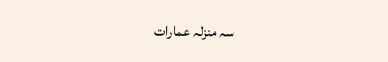سہ منزلہ عمارات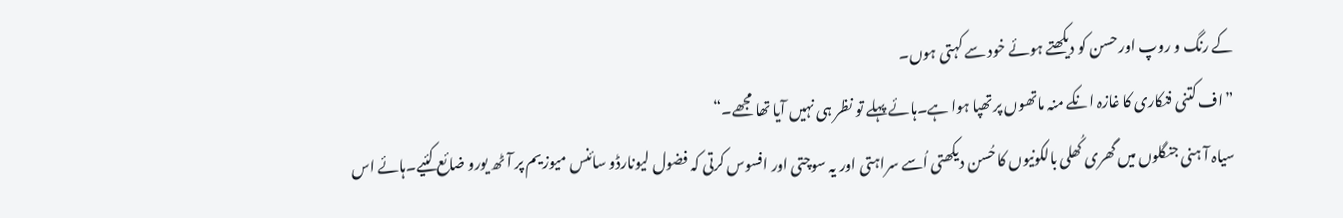کے رنگ و روپ اور حسن کو دیکھتے ہوئے خود سے کہتی ہوں۔
”اف کتنی فنکاری کا غازہ انکے منہ ماتھوں پر تھپا ہوا ہے۔ہائے پہلے تو نظر ہی نہیں آیا تھا مجھے۔“
سیاہ آ ہنی جنگلوں میں گھری کُھلی بالکونیوں کا حُسن دیکھتی اُسے سراہتی اور یہ سوچتی اور افسوس کرتی کہ فضول لیونارڈو سائنس میوزیم پر آٹھ یورو ضائع کئیے۔ہائے اس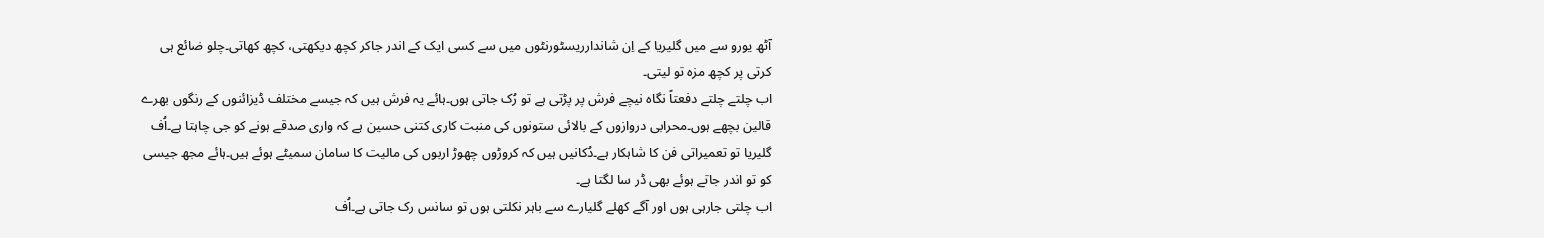آٹھ یورو سے میں گلیریا کے اِن شاندارریسٹورنٹوں میں سے کسی ایک کے اندر جاکر کچھ دیکھتی، کچھ کھاتی۔چلو ضائع ہی کرتی پر کچھ مزہ تو لیتی۔
اب چلتے چلتے دفعتاً نگاہ نیچے فرش پر پڑتی ہے تو رُک جاتی ہوں۔ہائے یہ فرش ہیں کہ جیسے مختلف ڈیزائنوں کے رنگوں بھرے قالین بچھے ہوں۔محرابی دروازوں کے بالائی ستونوں کی منبت کاری کتنی حسین ہے کہ واری صدقے ہونے کو جی چاہتا ہے۔اُف گلیریا تو تعمیراتی فن کا شاہکار ہے۔دُکانیں ہیں کہ کروڑوں چھوڑ اربوں کی مالیت کا سامان سمیٹے ہوئے ہیں۔ہائے مجھ جیسی کو تو اندر جاتے ہوئے بھی ڈر سا لگتا ہے۔
اب چلتی جارہی ہوں اور آگے کھلے گلیارے سے باہر نکلتی ہوں تو سانس رک جاتی ہے۔اُف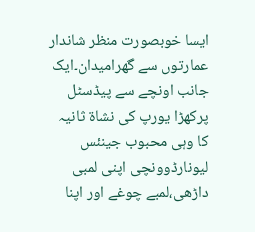ایسا خوبصورت منظر شاندار عمارتوں سے گھرامیدان۔ایک جانب اونچے سے پیڈسٹل پرکھڑا یورپ کی نشاۃ ثانیہ کا وہی محبوب جینئس لیونارڈوونچی اپنی لمبی داڑھی،لمبے چوغے اور اپنا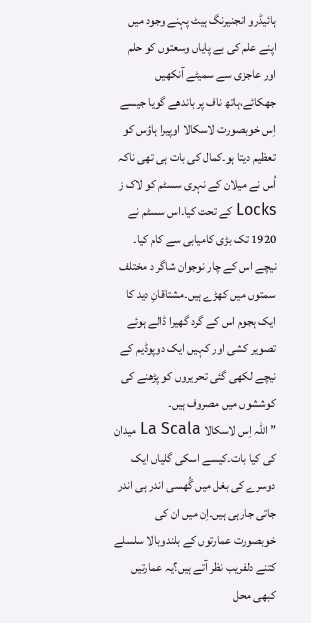ہائیڈرو انجنیرنگ ہیٹ پہنے وجود میں اپنے علم کی بے پایاں وسعتوں کو حلم اور عاجزی سے سمیٹے آنکھیں جھکائے،ہاتھ ناف پر باندھے گویا جیسے اِس خوبصورت لاسکالا اوپیرا ہاؤس کو تعظیم دیتا ہو۔کمال کی بات ہی تھی ناکہ اُس نے میلان کے نہری سسٹم کو لاک ز Locks کے تحت کیا۔اس سسٹم نے 1920 تک بڑی کامیابی سے کام کیا۔
نیچے اس کے چار نوجوان شاگر د مختلف سمتوں میں کھڑے ہیں۔مشتاقانِ دید کا ایک ہجوم اس کے گرد گھیرا ڈالے ہوئے تصویر کشی اور کہیں ایک دوپوڈیم کے نیچے لکھی گئی تحریروں کو پڑھنے کی کوششوں میں مصروف ہیں۔
”اللہ اِس لاسکالا La Scala میدان کی کیا بات۔کیسے اسکی گلیاں ایک دوسرے کی بغل میں گُھسی اندر ہی اندر جاتی جارہی ہیں۔اِن میں ان کی خوبصورت عمارتوں کے بلندوبالا سلسلے کتنے دلفریب نظر آتے ہیں؟یہ عمارتیں کبھی محل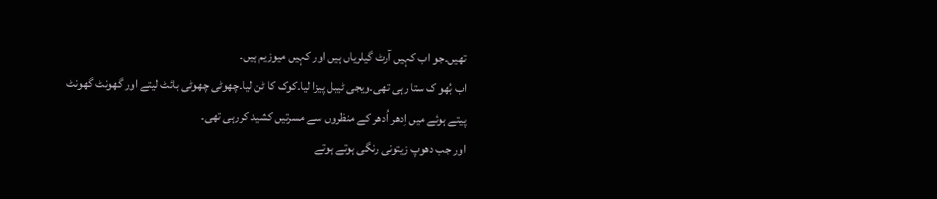تھیں۔جو اب کہیں آرٹ گیلریاں ہیں اور کہیں میوزیم ہیں۔
اب بُھو ک ستا رہی تھی۔ویجی ٹیبل پیزا لیا۔کوک کا ٹن لیا۔چھوٹی چھوٹی بائٹ لیتے اور گھونٹ گھونٹ پیتے ہوئے میں اِدھر اُدھر کے منظروں سے مسرتیں کشید کررہی تھی۔
اور جب دھوپ زیتونی رنگی ہوتے ہوتے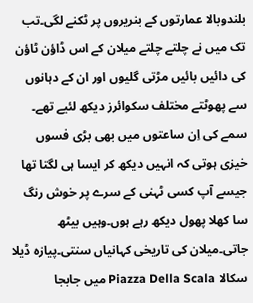بلندوبالا عمارتوں کے بنریروں پر ٹکنے لگی۔تب تک میں نے چلتے چلتے میلان کے اس ڈاؤن ٹاؤن کی دائیں بائیں مڑتی گلیوں اور ان کے دہانوں سے پھوٹتے مختلف سکوائرز دیکھ لئیے تھے۔
سمے کی اِن ساعتوں میں بھی بڑی فسوں خیزی ہوتی کہ انہیں دیکھ کر ایسا ہی لگتا تھا جیسے آپ کسی ٹہنی کے سرے پر خوش رنگ سا کھلا پھول دیکھ رہے ہوں۔وہیں بیٹھ جاتی۔میلان کی تاریخی کہانیاں سنتی۔پیازہ ڈیلا سکالا Piazza Della Scala میں جابجا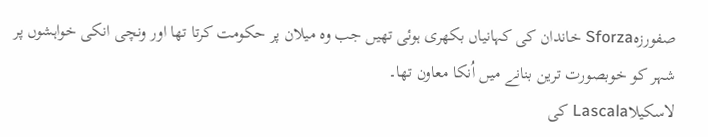صفورزہSforza خاندان کی کہانیاں بکھری ہوئی تھیں جب وہ میلان پر حکومت کرتا تھا اور ونچی انکی خواہشوں پر شہر کو خوبصورت ترین بنانے میں اُنکا معاون تھا۔
لاسکیلاLascala کی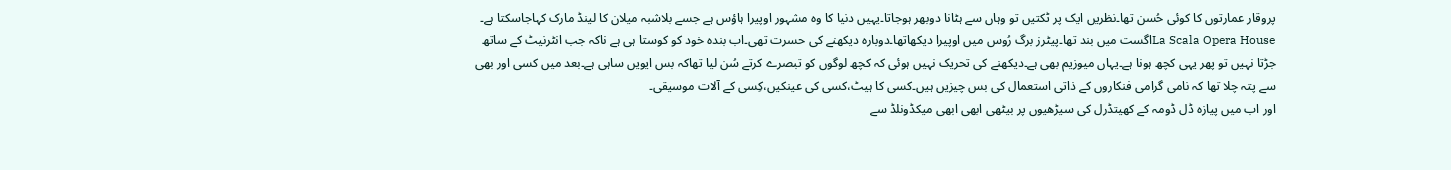پروقار عمارتوں کا کوئی حُسن تھا۔نظریں ایک پر ٹکتیں تو وہاں سے ہٹانا دوبھر ہوجاتا۔یہیں دنیا کا وہ مشہور اوپیرا ہاؤس ہے جسے بلاشبہ میلان کا لینڈ مارک کہاجاسکتا ہے۔
La Scala Opera Houseاگست میں بند تھا۔پیٹرز برگ رُوس میں اوپیرا دیکھاتھا۔دوبارہ دیکھنے کی حسرت تھی۔اب بندہ خود کو کوستا ہی ہے ناکہ جب انٹرنیٹ کے ساتھ جڑتا نہیں تو پھر یہی کچھ ہونا ہے۔یہاں میوزیم بھی ہے۔دیکھنے کی تحریک نہیں ہوئی کہ کچھ لوگوں کو تبصرے کرتے سُن لیا تھاکہ بس ایویں ساہی ہے۔بعد میں کسی اور بھی سے پتہ چلا تھا کہ نامی گرامی فنکاروں کے ذاتی استعمال کی بس چیزیں ہیں۔کسی کا ہیٹ،کسی کی عینکیں،کِسی کے آلات موسیقی۔
اور اب میں پیازہ ڈل ڈومہ کے کھیتڈرل کی سیڑھیوں پر بیٹھی ابھی ابھی میکڈونلڈ سے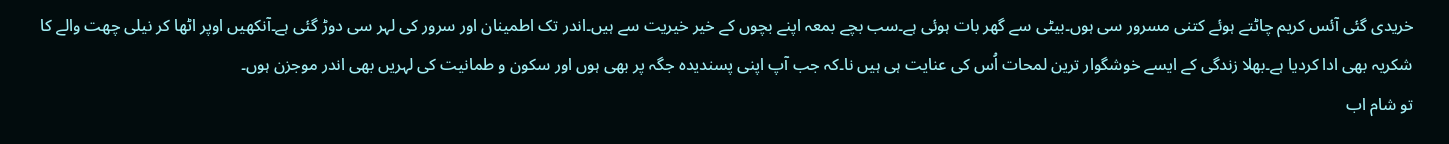خریدی گئی آئس کریم چاٹتے ہوئے کتنی مسرور سی ہوں۔بیٹی سے گھر بات ہوئی ہے۔سب بچے بمعہ اپنے بچوں کے خیر خیریت سے ہیں۔اندر تک اطمینان اور سرور کی لہر سی دوڑ گئی ہے۔آنکھیں اوپر اٹھا کر نیلی چھت والے کا شکریہ بھی ادا کردیا ہے۔بھلا زندگی کے ایسے خوشگوار ترین لمحات اُس کی عنایت ہی ہیں نا۔کہ جب آپ اپنی پسندیدہ جگہ پر بھی ہوں اور سکون و طمانیت کی لہریں بھی اندر موجزن ہوں۔
تو شام اب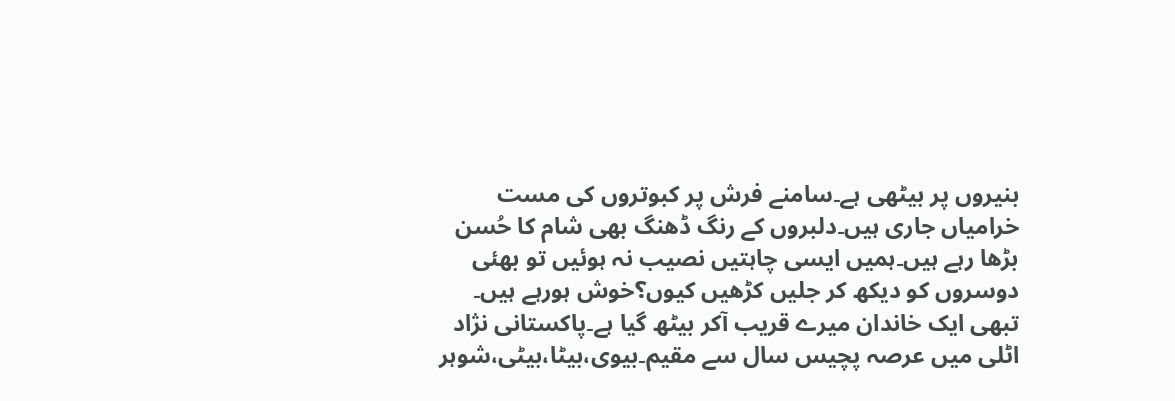بنیروں پر بیٹھی ہے۔سامنے فرش پر کبوتروں کی مست خرامیاں جاری ہیں۔دلبروں کے رنگ ڈھنگ بھی شام کا حُسن بڑھا رہے ہیں۔ہمیں ایسی چاہتیں نصیب نہ ہوئیں تو بھئی دوسروں کو دیکھ کر جلیں کڑھیں کیوں؟خوش ہورہے ہیں۔
تبھی ایک خاندان میرے قریب آکر بیٹھ گیا ہے۔پاکستانی نژاد اٹلی میں عرصہ پچیس سال سے مقیم۔بیوی،بیٹا،بیٹی،شوہر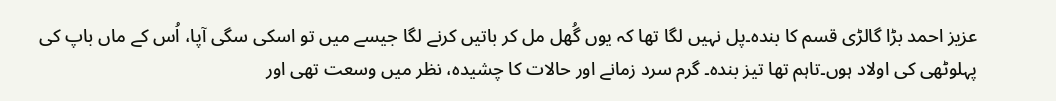عزیز احمد بڑا گالڑی قسم کا بندہ۔پل نہیں لگا تھا کہ یوں گُھل مل کر باتیں کرنے لگا جیسے میں تو اسکی سگی آپا، اُس کے ماں باپ کی پہلوٹھی کی اولاد ہوں۔تاہم تھا تیز بندہ۔ گرم سرد زمانے اور حالات کا چشیدہ، نظر میں وسعت تھی اور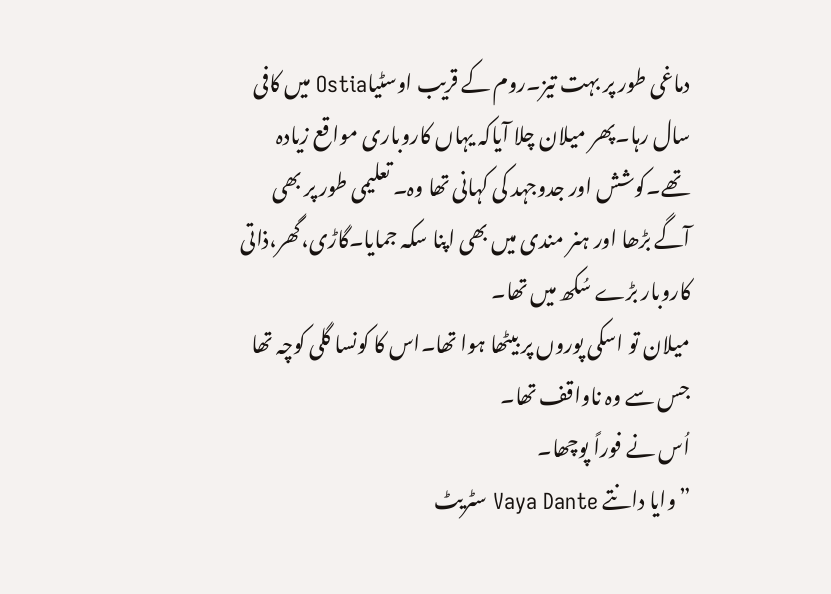دماغی طور پر بہت تیز۔روم کے قریب اوسٹیاOstia میں کافی سال رہا۔پھر میلان چلا آیاکہ یہاں کاروباری مواقع زیادہ تھے۔کوشش اور جدوجہد کی کہانی تھا وہ۔ تعلیمی طور پر بھی آگے بڑھا اور ہنر مندی میں بھی اپنا سکہ جمایا۔گاڑی،گھر،ذاتی کاروبار بڑے سُکھ میں تھا۔
میلان تو اسکی پوروں پر بیٹھا ہوا تھا۔اس کا کونسا گلی کوچہ تھا جس سے وہ ناواقف تھا۔
اُس نے فوراً پوچھا۔
”وایا دانتے Vaya Dante سٹریٹ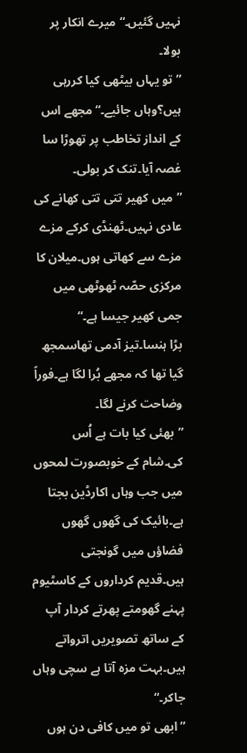نہیں گئیں۔“ میرے انکار پر بولا۔
”تو یہاں بیٹھی کیا کررہی ہیں؟وہاں جائیے۔“مجھے اس کے انداز تخاطب پر تھوڑا سا غصہ آیا۔تنک کر بولی۔
”میں کھیر تتی تتی کھانے کی عادی نہیں۔ٹھنڈی کرکے مزے مزے سے کھاتی ہوں۔میلان کا مرکزی حصّہ ٹھوٹھی میں جمی کھیر جیسا ہے۔“
بڑا ہنسا۔تیز آدمی تھاسمجھ گیا تھا کہ مجھے بُرا لگا ہے۔فوراً وضاحت کرنے لگا۔
”بھئی کیا بات ہے اُس کی۔شام کے خوبصورت لمحوں میں جب وہاں اکارڈین بجتا ہے۔بائیک کی گھوں گھوں فضاؤں میں گونجتی ہیں۔قدیم کرداروں کے کاسٹیوم پہنے گھومتے پھرتے کردار آپ کے ساتھ تصویریں اترواتے ہیں۔بہت مزہ آتا ہے سچی وہاں جاکر۔“
”ابھی تو میں کافی دن ہوں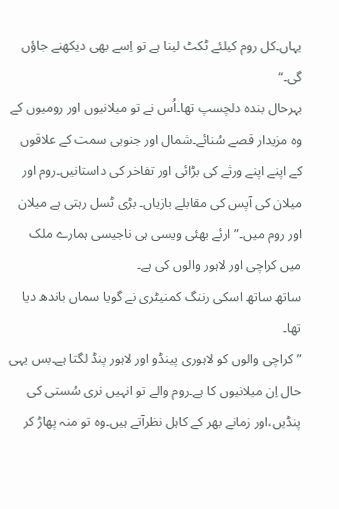یہاں۔کل روم کیلئے ٹکٹ لینا ہے تو اِسے بھی دیکھنے جاؤں گی۔“
بہرحال بندہ دلچسپ تھا۔اُس نے تو میلانیوں اور رومیوں کے وہ مزیدار قصے سُنائے۔شمال اور جنوبی سمت کے علاقوں کے اپنے اپنے ورثے کی بڑائی اور تفاخر کی داستانیں۔روم اور میلان کی آپس کی مقابلے بازیاں۔ بڑی ٹسل رہتی ہے میلان اور روم میں۔”ارئے بھئی ویسی ہی ناجیسی ہمارے ملک میں کراچی اور لاہور والوں کی ہے۔
ساتھ ساتھ اسکی رننگ کمنیٹری نے گویا سماں باندھ دیا تھا۔
”کراچی والوں کو لاہوری پینڈو اور لاہور پنڈ لگتا ہے۔بس یہی حال اِن میلانیوں کا ہے۔روم والے تو انہیں نری سُستی کی پنڈیں،اور زمانے بھر کے کاہل نظرآتے ہیں۔وہ تو منہ پھاڑ کر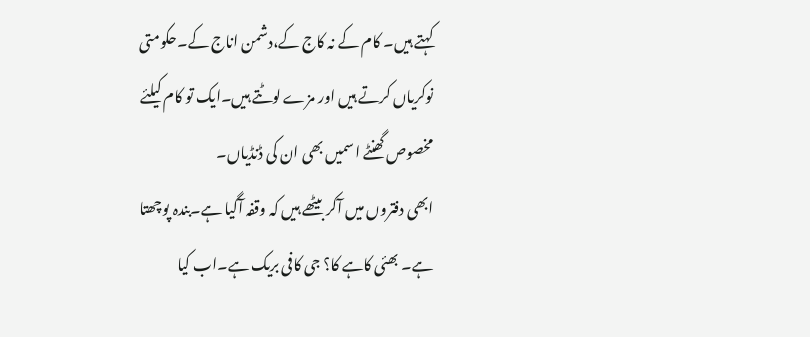کہتے ہیں۔ کام کے نہ کاج کے،دشمن اناج کے۔حکومتی نوکریاں کرتے ہیں اور مزے لوٹتے ہیں۔ایک تو کام کیلئے مخصوص گھنٹے اسمیں بھی ان کی ڈنڈیاں۔
ابھی دفتروں میں آکر بیٹھے ہیں کہ وقفہ آگیا ہے۔بندہ پوچھتا ہے۔ بھئی کاہے کا؟ جی کافی بریک ہے۔اب کیا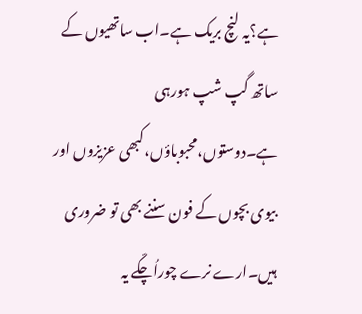ہے؟یہ لنچ بریک ہے۔اب ساتھیوں کے ساتھ گپ شپ ہورہی ہے۔دوستوں،محبوباؤں،کبھی عزیزوں اور بیوی بچوں کے فون سننے بھی تو ضروری ہیں۔ارے نرے چوراُچکّے یہ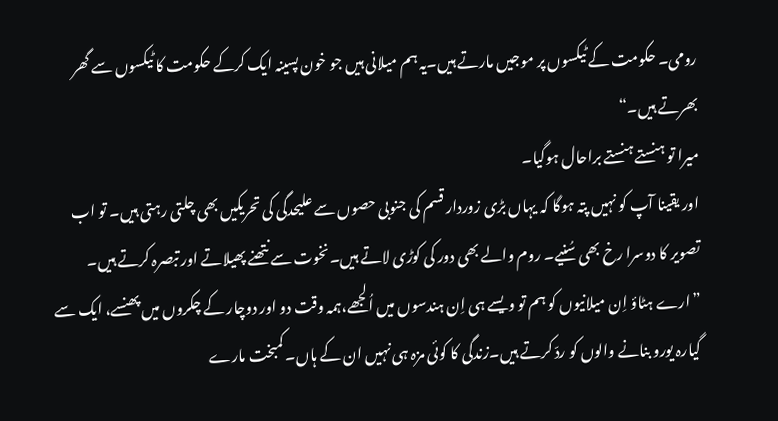رومی۔ حکومت کے ٹیکسوں پر موجیں مارتے ہیں۔یہ ہم میلانی ہیں جو خون پسینہ ایک کرکے حکومت کا ٹیکسوں سے گھر بھرتے ہیں۔“
میرا تو ہنستے ہنستے براحال ہوگیا۔
اور یقینا آپ کو نہیں پتہ ہوگا کہ یہاں بڑی زوردار قسم کی جنوبی حصوں سے علیحدگی کی تحریکیں بھی چلتی رہتی ہیں۔ تو اب تصویر کا دوسرا رخ بھی سُنیے۔ روم والے بھی دور کی کوڑی لاتے ہیں۔نخوت سے نتھنے پھیلاتے اور تبصرہ کرتے ہیں۔
”ارے ہٹاؤ اِن میلانیوں کو ہم تو ویسے ہی اِن ہندسوں میں اُلجھے،ہمہ وقت دو اور دوچار کے چکروں میں پھنسے، ایک سے گیارہ یورو بنانے والوں کو ردّ کرتے ہیں۔زندگی کا کوئی مزہ ہی نہیں ان کے ہاں۔ کمبخت مارے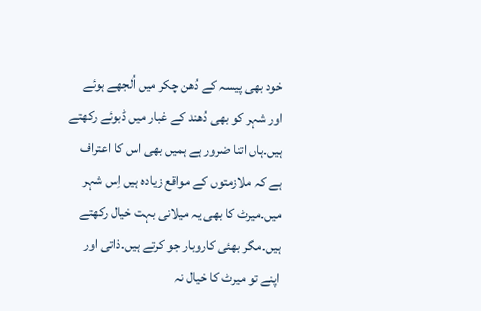خود بھی پیسہ کے دُھن چکر میں اُلجھے ہوئے اور شہر کو بھی دُھند کے غبار میں ڈبوئے رکھتے ہیں۔ہاں اتنا ضرور ہے ہمیں بھی اس کا اعتراف ہے کہ ملازمتوں کے مواقع زیادہ ہیں اِس شہر میں۔میرٹ کا بھی یہ میلانی بہت خیال رکھتے ہیں۔مگر بھئی کاروبار جو کرتے ہیں۔ذاتی اور اپنے تو میرٹ کا خیال نہ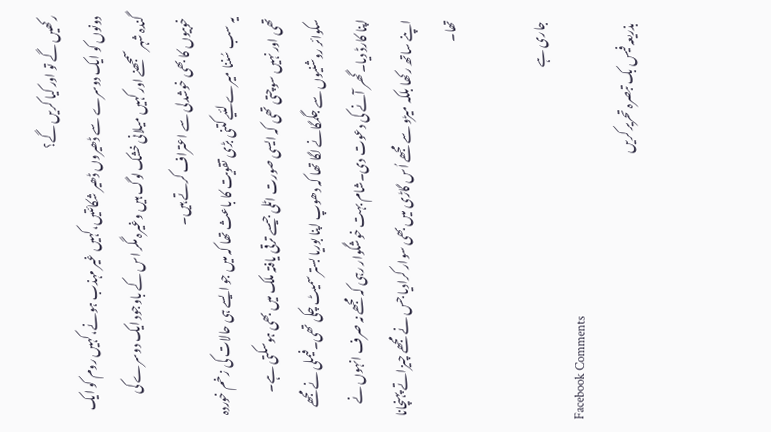رکھیں گے تو اور کیا کریں گے؟
دونوں کو ایک دوسرے سے ڈھیروں ڈھیر شکائتیں،کہیں غیر مہذب ہونے،کہیں روم کو ایک گندہ شہر سمجھنے اور کہیں میلانی خشک لوگ ہیں وغیرہ مگر اس کے باوجود ایک دوسرے کی خوبیوں کا بھی خوشدلی سے اعتراف کرتے ہیں۔
یہ سب سُننا میرے لئیے کتنی بڑی تقویت کا باعث تھا کہ میں جو ایسے ہی حالات کی زخم خوردہ تھی اور نہیں سوچتی تھی کہ ایسی صورت اٹلی جیسے ترقی یافتہ ملک میں بھی ہوسکتی ہے۔
سکوائر روشنیوں سے جگمگانے لگا تھا کہ دھوپ اپنا بوریا بستر سمیٹ چکی تھی۔فیملی نے مجھے اپنا کارڈ دیا۔گھر آنے کی دعوت دی۔شام بہت خوشگوار رہی کہ مجھے نہ صرف انہوں نے اپنے ساتھ رکھا بلکہ میڑو سے مجھے اُس گاڑی میں بھی سوار کرادیا جس نے مجھے چیزاتے پہنچانا تھا۔

جاری ہے
Facebook Comments
بذریعہ فیس بک تبصرہ تحریر کریں